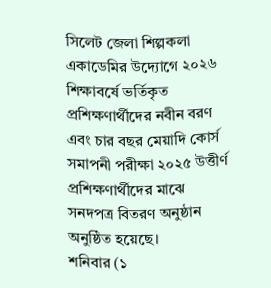সিলেট জেলা শিল্পকলা একাডেমির উদ্যোগে ২০২৬ শিক্ষাবর্ষে ভর্তিকৃত প্রশিক্ষণার্থীদের নবীন বরণ এবং চার বছর মেয়াদি কোর্স সমাপনী পরীক্ষা ২০২৫ উত্তীর্ণ প্রশিক্ষণার্থীদের মাঝে সনদপত্র বিতরণ অনুষ্ঠান অনুষ্ঠিত হয়েছে।
শনিবার (১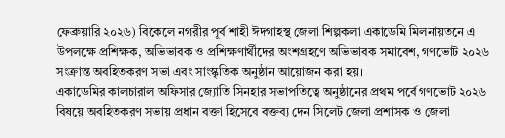ফেব্রুয়ারি ২০২৬) বিকেলে নগরীর পূর্ব শাহী ঈদগাহস্থ জেলা শিল্পকলা একাডেমি মিলনায়তনে এ উপলক্ষে প্রশিক্ষক, অভিভাবক ও প্রশিক্ষণার্থীদের অংশগ্রহণে অভিভাবক সমাবেশ, গণভোট ২০২৬ সংক্রান্ত অবহিতকরণ সভা এবং সাংস্কৃতিক অনুষ্ঠান আয়োজন করা হয়।
একাডেমির কালচারাল অফিসার জ্যোতি সিনহার সভাপতিত্বে অনুষ্ঠানের প্রথম পর্বে গণভোট ২০২৬ বিষয়ে অবহিতকরণ সভায় প্রধান বক্তা হিসেবে বক্তব্য দেন সিলেট জেলা প্রশাসক ও জেলা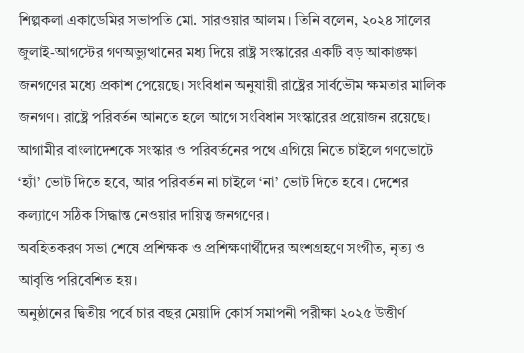শিল্পকলা একাডেমির সভাপতি মো. সারওয়ার আলম। তিনি বলেন, ২০২৪ সালের জুলাই-আগস্টের গণঅভ্যুত্থানের মধ্য দিয়ে রাষ্ট্র সংস্কারের একটি বড় আকাঙ্ক্ষা জনগণের মধ্যে প্রকাশ পেয়েছে। সংবিধান অনুযায়ী রাষ্ট্রের সার্বভৌম ক্ষমতার মালিক জনগণ। রাষ্ট্রে পরিবর্তন আনতে হলে আগে সংবিধান সংস্কারের প্রয়োজন রয়েছে। আগামীর বাংলাদেশকে সংস্কার ও পরিবর্তনের পথে এগিয়ে নিতে চাইলে গণভোটে ‘হ্যাঁ’ ভোট দিতে হবে, আর পরিবর্তন না চাইলে ‘না’ ভোট দিতে হবে। দেশের কল্যাণে সঠিক সিদ্ধান্ত নেওয়ার দায়িত্ব জনগণের।
অবহিতকরণ সভা শেষে প্রশিক্ষক ও প্রশিক্ষণার্থীদের অংশগ্রহণে সংগীত, নৃত্য ও আবৃত্তি পরিবেশিত হয়।
অনুষ্ঠানের দ্বিতীয় পর্বে চার বছর মেয়াদি কোর্স সমাপনী পরীক্ষা ২০২৫ উত্তীর্ণ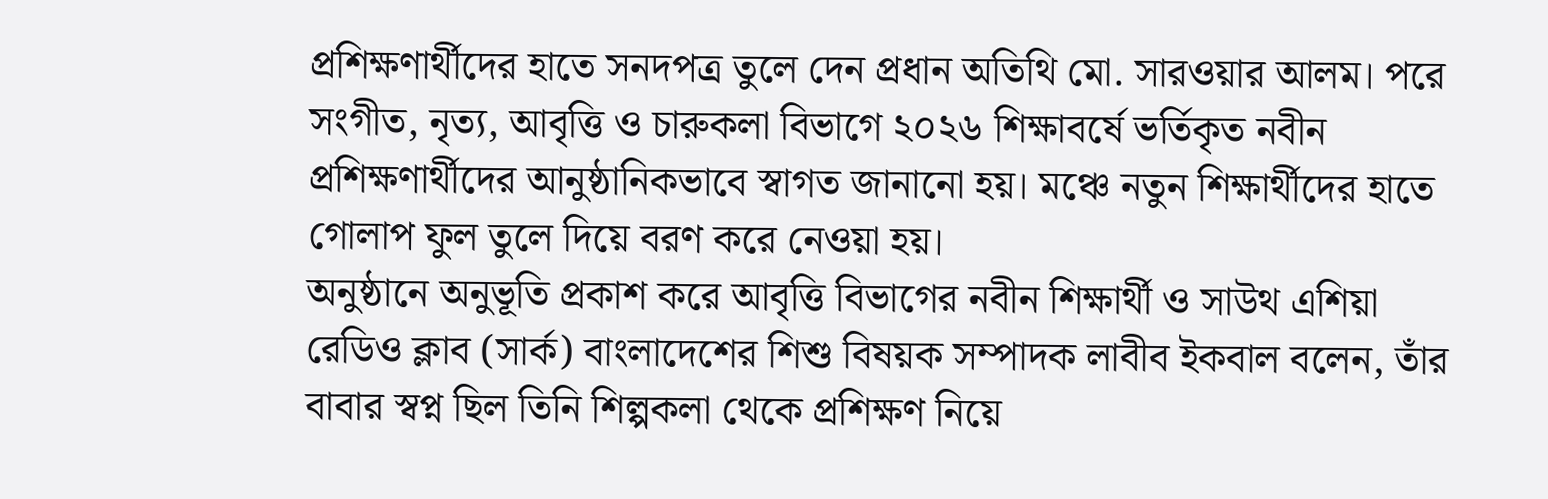প্রশিক্ষণার্থীদের হাতে সনদপত্র তুলে দেন প্রধান অতিথি মো. সারওয়ার আলম। পরে সংগীত, নৃত্য, আবৃত্তি ও চারুকলা বিভাগে ২০২৬ শিক্ষাবর্ষে ভর্তিকৃত নবীন প্রশিক্ষণার্থীদের আনুষ্ঠানিকভাবে স্বাগত জানানো হয়। মঞ্চে নতুন শিক্ষার্থীদের হাতে গোলাপ ফুল তুলে দিয়ে বরণ করে নেওয়া হয়।
অনুষ্ঠানে অনুভূতি প্রকাশ করে আবৃত্তি বিভাগের নবীন শিক্ষার্থী ও সাউথ এশিয়া রেডিও ক্লাব (সার্ক) বাংলাদেশের শিশু বিষয়ক সম্পাদক লাবীব ইকবাল বলেন, তাঁর বাবার স্বপ্ন ছিল তিনি শিল্পকলা থেকে প্রশিক্ষণ নিয়ে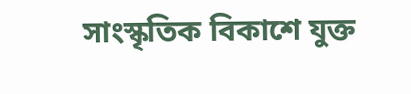সাংস্কৃতিক বিকাশে যুক্ত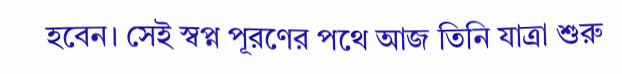হবেন। সেই স্বপ্ন পূরণের পথে আজ তিনি যাত্রা শুরু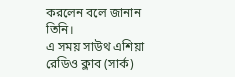করলেন বলে জানান তিনি।
এ সময় সাউথ এশিয়া রেডিও ক্লাব (সার্ক)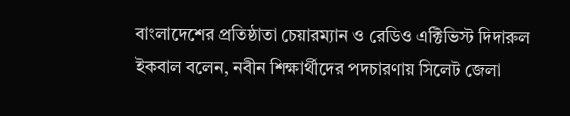বাংলাদেশের প্রতিষ্ঠাতা চেয়ারম্যান ও রেডিও এক্টিভিস্ট দিদারুল ইকবাল বলেন, নবীন শিক্ষার্থীদের পদচারণায় সিলেট জেলা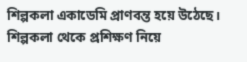শিল্পকলা একাডেমি প্রাণবন্ত হয়ে উঠেছে। শিল্পকলা থেকে প্রশিক্ষণ নিয়ে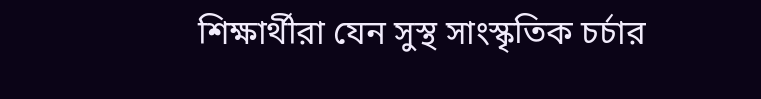শিক্ষার্থীরা যেন সুস্থ সাংস্কৃতিক চর্চার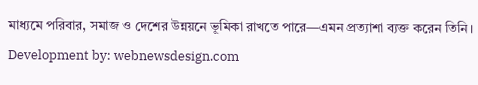মাধ্যমে পরিবার, সমাজ ও দেশের উন্নয়নে ভূমিকা রাখতে পারে—এমন প্রত্যাশা ব্যক্ত করেন তিনি।
Development by: webnewsdesign.com